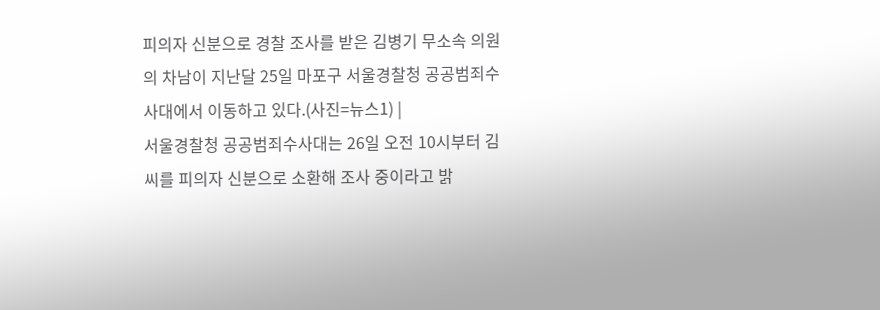피의자 신분으로 경찰 조사를 받은 김병기 무소속 의원의 차남이 지난달 25일 마포구 서울경찰청 공공범죄수사대에서 이동하고 있다.(사진=뉴스1) |
서울경찰청 공공범죄수사대는 26일 오전 10시부터 김 씨를 피의자 신분으로 소환해 조사 중이라고 밝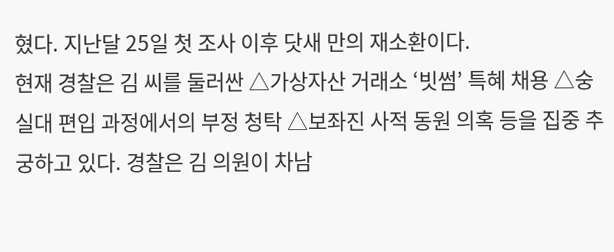혔다. 지난달 25일 첫 조사 이후 닷새 만의 재소환이다.
현재 경찰은 김 씨를 둘러싼 △가상자산 거래소 ‘빗썸’ 특혜 채용 △숭실대 편입 과정에서의 부정 청탁 △보좌진 사적 동원 의혹 등을 집중 추궁하고 있다. 경찰은 김 의원이 차남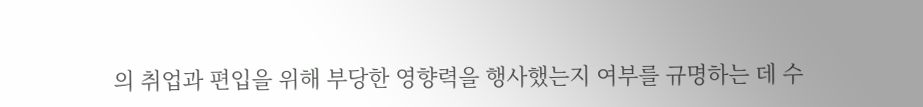의 취업과 편입을 위해 부당한 영향력을 행사했는지 여부를 규명하는 데 수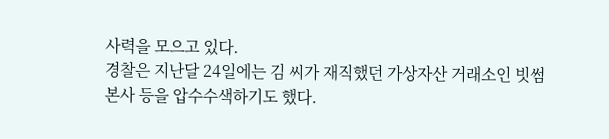사력을 모으고 있다.
경찰은 지난달 24일에는 김 씨가 재직했던 가상자산 거래소인 빗썸 본사 등을 압수수색하기도 했다.